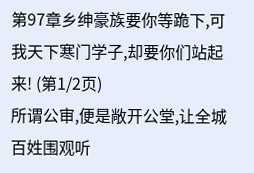第97章乡绅豪族要你等跪下,可我天下寒门学子,却要你们站起来! (第1/2页)
所谓公审,便是敞开公堂,让全城百姓围观听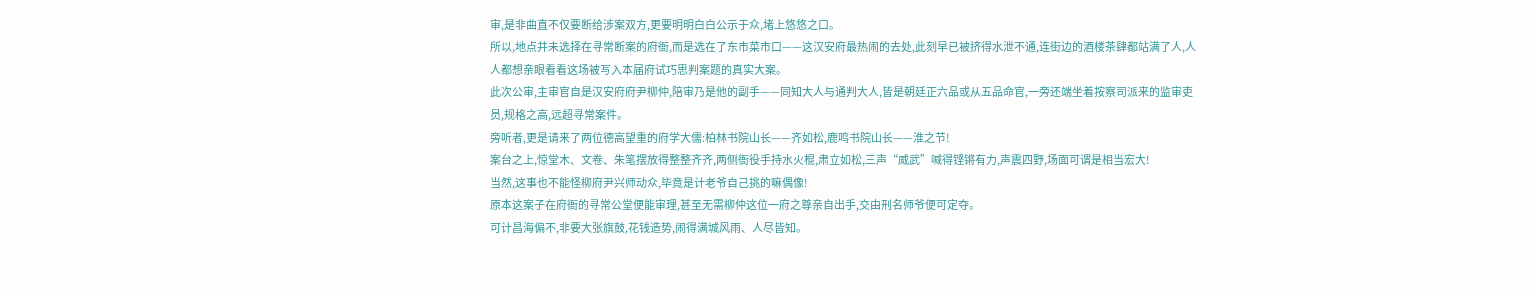审,是非曲直不仅要断给涉案双方,更要明明白白公示于众,堵上悠悠之口。
所以,地点并未选择在寻常断案的府衙,而是选在了东市菜市口——这汉安府最热闹的去处,此刻早已被挤得水泄不通,连街边的酒楼茶肆都站满了人,人人都想亲眼看看这场被写入本届府试巧思判案题的真实大案。
此次公审,主审官自是汉安府府尹柳仲,陪审乃是他的副手——同知大人与通判大人,皆是朝廷正六品或从五品命官,一旁还端坐着按察司派来的监审吏员,规格之高,远超寻常案件。
旁听者,更是请来了两位德高望重的府学大儒:柏林书院山长——齐如松,鹿鸣书院山长——淮之节!
案台之上,惊堂木、文卷、朱笔摆放得整整齐齐,两侧衙役手持水火棍,肃立如松,三声“威武”喊得铿锵有力,声震四野,场面可谓是相当宏大!
当然,这事也不能怪柳府尹兴师动众,毕竟是计老爷自己挑的嘛偶像!
原本这案子在府衙的寻常公堂便能审理,甚至无需柳仲这位一府之尊亲自出手,交由刑名师爷便可定夺。
可计昌海偏不,非要大张旗鼓,花钱造势,闹得满城风雨、人尽皆知。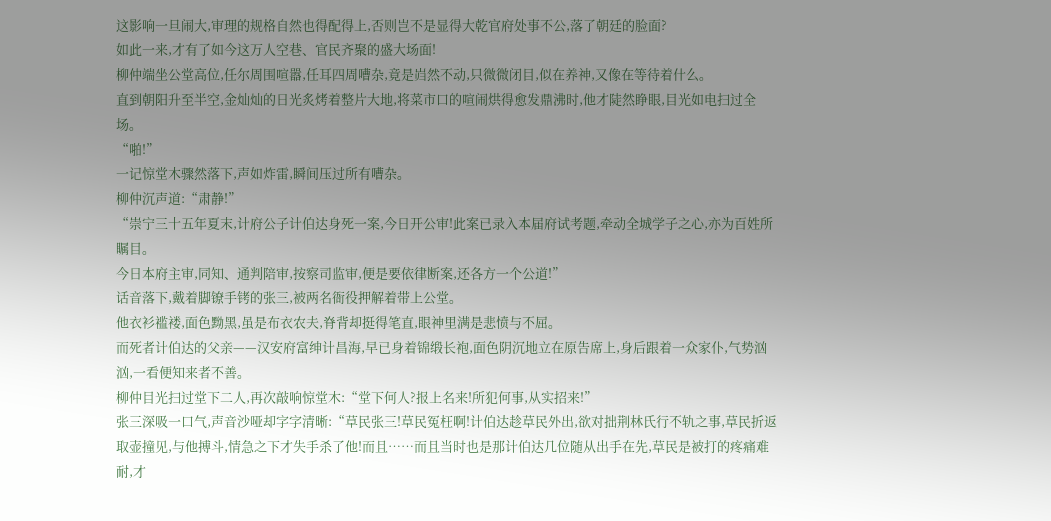这影响一旦闹大,审理的规格自然也得配得上,否则岂不是显得大乾官府处事不公,落了朝廷的脸面?
如此一来,才有了如今这万人空巷、官民齐聚的盛大场面!
柳仲端坐公堂高位,任尔周围喧嚣,任耳四周嘈杂,竟是岿然不动,只微微闭目,似在养神,又像在等待着什么。
直到朝阳升至半空,金灿灿的日光炙烤着整片大地,将菜市口的喧闹烘得愈发鼎沸时,他才陡然睁眼,目光如电扫过全场。
“啪!”
一记惊堂木骤然落下,声如炸雷,瞬间压过所有嘈杂。
柳仲沉声道:“肃静!”
“崇宁三十五年夏末,计府公子计伯达身死一案,今日开公审!此案已录入本届府试考题,牵动全城学子之心,亦为百姓所瞩目。
今日本府主审,同知、通判陪审,按察司监审,便是要依律断案,还各方一个公道!”
话音落下,戴着脚镣手铐的张三,被两名衙役押解着带上公堂。
他衣衫褴褛,面色黝黑,虽是布衣农夫,脊背却挺得笔直,眼神里满是悲愤与不屈。
而死者计伯达的父亲——汉安府富绅计昌海,早已身着锦缎长袍,面色阴沉地立在原告席上,身后跟着一众家仆,气势汹汹,一看便知来者不善。
柳仲目光扫过堂下二人,再次敲响惊堂木:“堂下何人?报上名来!所犯何事,从实招来!”
张三深吸一口气,声音沙哑却字字清晰:“草民张三!草民冤枉啊!计伯达趁草民外出,欲对拙荆林氏行不轨之事,草民折返取壶撞见,与他搏斗,情急之下才失手杀了他!而且……而且当时也是那计伯达几位随从出手在先,草民是被打的疼痛难耐,才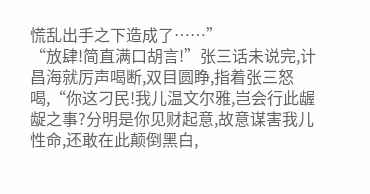慌乱出手之下造成了……”
“放肆!简直满口胡言!”张三话未说完,计昌海就厉声喝断,双目圆睁,指着张三怒喝,“你这刁民!我儿温文尔雅,岂会行此龌龊之事?分明是你见财起意,故意谋害我儿性命,还敢在此颠倒黑白,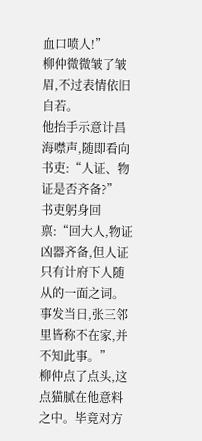血口喷人!”
柳仲微微皱了皱眉,不过表情依旧自若。
他抬手示意计昌海噤声,随即看向书吏:“人证、物证是否齐备?”
书吏躬身回禀:“回大人,物证凶器齐备,但人证只有计府下人随从的一面之词。事发当日,张三邻里皆称不在家,并不知此事。”
柳仲点了点头,这点猫腻在他意料之中。毕竟对方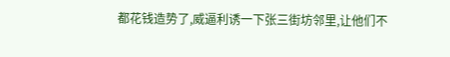都花钱造势了,威逼利诱一下张三街坊邻里,让他们不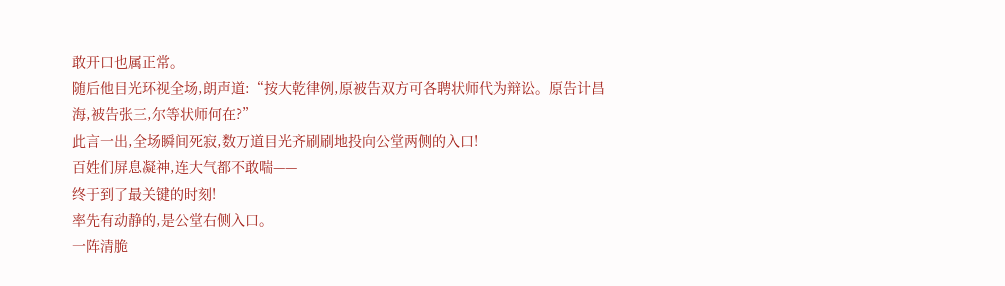敢开口也属正常。
随后他目光环视全场,朗声道:“按大乾律例,原被告双方可各聘状师代为辩讼。原告计昌海,被告张三,尔等状师何在?”
此言一出,全场瞬间死寂,数万道目光齐刷刷地投向公堂两侧的入口!
百姓们屏息凝神,连大气都不敢喘——
终于到了最关键的时刻!
率先有动静的,是公堂右侧入口。
一阵清脆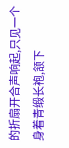的折扇开合声响起,只见一个身着青缎长袍,颔下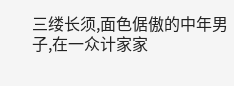三缕长须,面色倨傲的中年男子,在一众计家家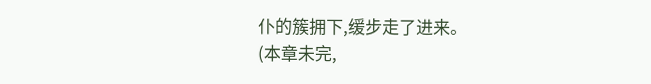仆的簇拥下,缓步走了进来。
(本章未完,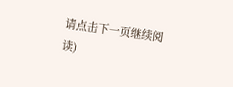请点击下一页继续阅读)